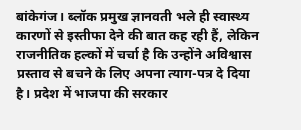बांकेगंज। ब्लॉक प्रमुख ज्ञानवती भले ही स्वास्थ्य कारणों से इस्तीफा देने की बात कह रही हैं, लेकिन राजनीतिक हल्कों में चर्चा है कि उन्होंने अविश्वास प्रस्ताव से बचने के लिए अपना त्याग-पत्र दे दिया है। प्रदेश में भाजपा की सरकार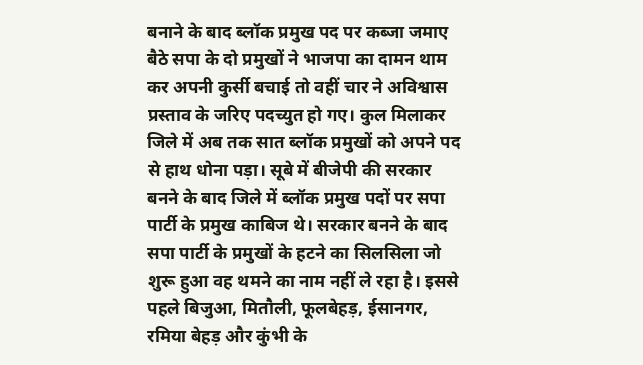बनाने के बाद ब्लॉक प्रमुख पद पर कब्जा जमाए बैठे सपा के दो प्रमुखों ने भाजपा का दामन थाम कर अपनी कुर्सी बचाई तो वहीं चार ने अविश्वास प्रस्ताव के जरिए पदच्युत हो गए। कुल मिलाकर जिले में अब तक सात ब्लॉक प्रमुखों को अपने पद से हाथ धोना पड़ा। सूबे में बीजेपी की सरकार बनने के बाद जिले में ब्लॉक प्रमुख पदों पर सपा पार्टी के प्रमुख काबिज थे। सरकार बनने के बाद सपा पार्टी के प्रमुखों के हटने का सिलसिला जो शुरू हुआ वह थमने का नाम नहीं ले रहा है। इससे पहले बिजुआ, मितौली, फूलबेहड़, ईसानगर, रमिया बेहड़ और कुंभी के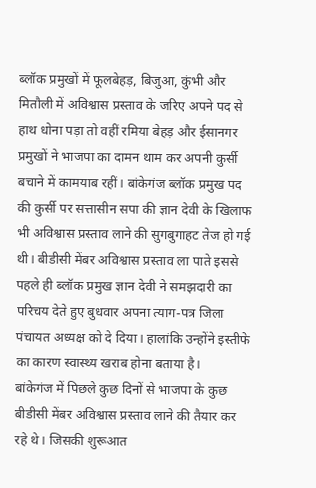ब्लॉक प्रमुखों में फूलबेहड़, बिजुआ, कुंभी और मितौली में अविश्वास प्रस्ताव के जरिए अपने पद से हाथ धोना पड़ा तो वहीं रमिया बेहड़ और ईसानगर प्रमुखों ने भाजपा का दामन थाम कर अपनी कुर्सी बचाने में कामयाब रहीं। बांकेगंज ब्लॉक प्रमुख पद की कुर्सी पर सत्तासीन सपा की ज्ञान देवी के खिलाफ भी अविश्वास प्रस्ताव लाने की सुगबुगाहट तेज हो गई थी। बीडीसी मेंबर अविश्वास प्रस्ताव ला पाते इससे पहले ही ब्लॉक प्रमुख ज्ञान देवी ने समझदारी का परिचय देते हुए बुधवार अपना त्याग-पत्र जिला पंचायत अध्यक्ष को दे दिया। हालांकि उन्होंने इस्तीफे का कारण स्वास्थ्य खराब होना बताया है।
बांकेगंज में पिछले कुछ दिनों से भाजपा के कुछ बीडीसी मेंबर अविश्वास प्रस्ताव लाने की तैयार कर रहे थे। जिसकी शुरूआत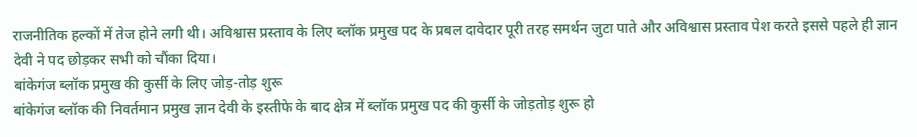राजनीतिक हल्कों में तेज होने लगी थी। अविश्वास प्रस्ताव के लिए ब्लॉक प्रमुख पद के प्रबल दावेदार पूरी तरह समर्थन जुटा पाते और अविश्वास प्रस्ताव पेश करते इससे पहले ही ज्ञान देवी ने पद छोड़कर सभी को चौंका दिया।
बांकेगंज ब्लॉक प्रमुख की कुर्सी के लिए जोड़-तोड़ शुरू
बांकेगंज ब्लॉक की निवर्तमान प्रमुख ज्ञान देवी के इस्तीफे के बाद क्षेत्र में ब्लॉक प्रमुख पद की कुर्सी के जोड़तोड़ शुरू हो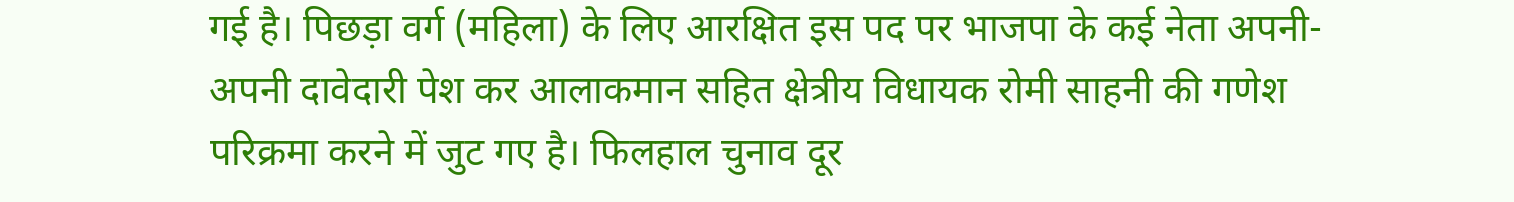गई है। पिछड़ा वर्ग (महिला) के लिए आरक्षित इस पद पर भाजपा के कई नेता अपनी-अपनी दावेदारी पेश कर आलाकमान सहित क्षेत्रीय विधायक रोमी साहनी की गणेश परिक्रमा करने में जुट गए है। फिलहाल चुनाव दूर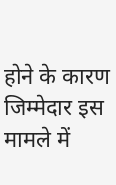होने के कारण जिम्मेदार इस मामले में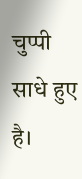चुप्पी साधे हुए है।